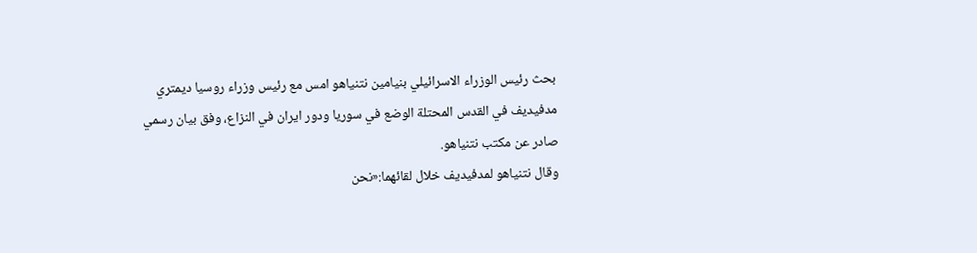بحث رئيس الوزراء الاسرائيلي بنيامين نتنياهو امس مع رئيس وزراء روسيا ديمتري مدفيديف في القدس المحتلة الوضع في سوريا ودور ايران في النزاع، وفق بيان رسمي صادر عن مكتب نتنياهو.
وقال نتنياهو لمدفيديف خلال لقائهما:«نحن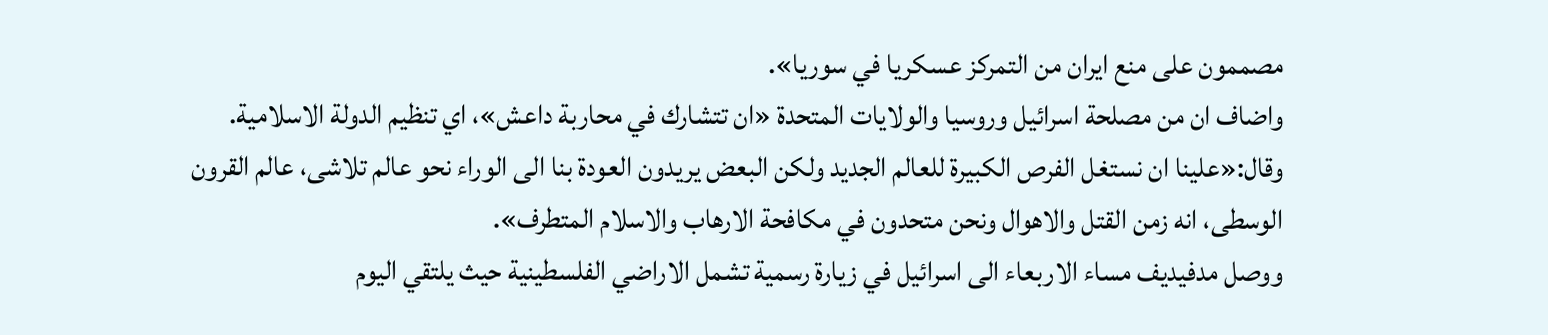مصممون على منع ايران من التمركز عسكريا في سوريا».
واضاف ان من مصلحة اسرائيل وروسيا والولايات المتحدة «ان تتشارك في محاربة داعش»، اي تنظيم الدولة الاسلامية.
وقال:«علينا ان نستغل الفرص الكبيرة للعالم الجديد ولكن البعض يريدون العودة بنا الى الوراء نحو عالم تلاشى، عالم القرون الوسطى، انه زمن القتل والاهوال ونحن متحدون في مكافحة الارهاب والاسلام المتطرف».
ووصل مدفيديف مساء الاربعاء الى اسرائيل في زيارة رسمية تشمل الاراضي الفلسطينية حيث يلتقي اليوم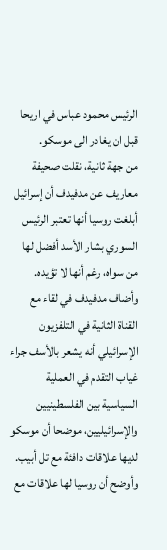الرئيس محمود عباس في اريحا قبل ان يغادر الى موسكو.
من جهة ثانية، نقلت صحيفة معاريف عن مدفيدف أن إسرائيل أبلغت روسيا أنها تعتبر الرئيس السوري بشار الأسد أفضل لها من سواه، رغم أنها لا تؤيده.
وأضاف مدفيدف في لقاء مع القناة الثانية في التلفزيون الإسرائيلي أنه يشعر بالأسف جراء غياب التقدم في العملية السياسية بين الفلسطينيين والإسرائيليين، موضحا أن موسكو لديها علاقات دافئة مع تل أبيب.
وأوضح أن روسيا لها علاقات مع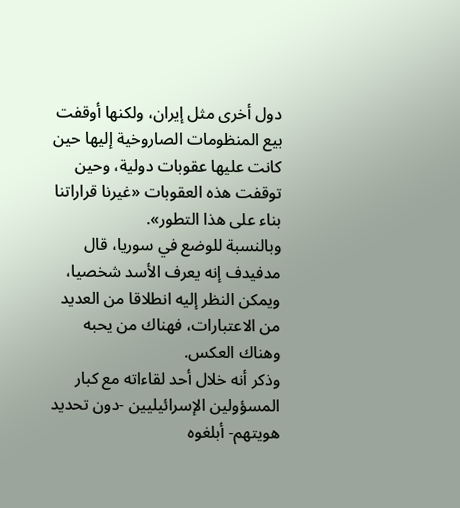دول أخرى مثل إيران، ولكنها أوقفت بيع المنظومات الصاروخية إليها حين كانت عليها عقوبات دولية، وحين توقفت هذه العقوبات «غيرنا قراراتنا بناء على هذا التطور».
وبالنسبة للوضع في سوريا، قال مدفيدف إنه يعرف الأسد شخصيا، ويمكن النظر إليه انطلاقا من العديد من الاعتبارات، فهناك من يحبه وهناك العكس.
وذكر أنه خلال أحد لقاءاته مع كبار المسؤولين الإسرائيليين -دون تحديد هويتهم- أبلغوه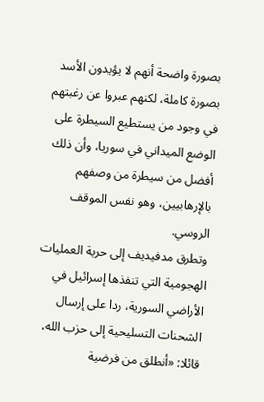بصورة واضحة أنهم لا يؤيدون الأسد بصورة كاملة، لكنهم عبروا عن رغبتهم في وجود من يستطيع السيطرة على الوضع الميداني في سوريا، وأن ذلك أفضل من سيطرة من وصفهم بالإرهابيين، وهو نفس الموقف الروسي.
وتطرق مدفيديف إلى حرية العمليات الهجومية التي تنفذها إسرائيل في الأراضي السورية، ردا على إرسال الشحنات التسليحية إلى حزب الله، قائلا: «أنطلق من فرضية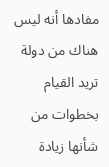مفادها أنه ليس هناك من دولة تريد القيام بخطوات من شأنها زيادة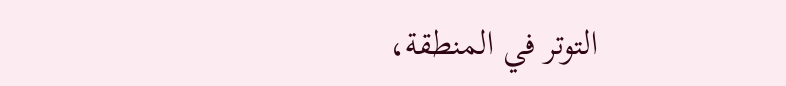التوتر في المنطقة،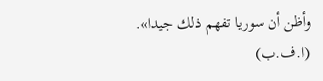وأظن أن سوريا تفهم ذلك جيدا».
(ا.ف.ب)